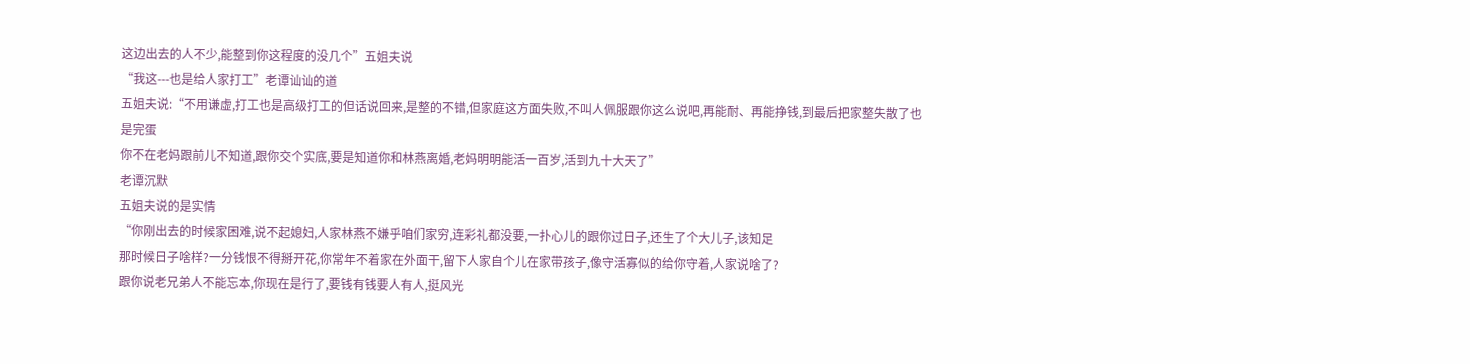这边出去的人不少,能整到你这程度的没几个”五姐夫说
“我这---也是给人家打工”老谭讪讪的道
五姐夫说:“不用谦虚,打工也是高级打工的但话说回来,是整的不错,但家庭这方面失败,不叫人佩服跟你这么说吧,再能耐、再能挣钱,到最后把家整失散了也是完蛋
你不在老妈跟前儿不知道,跟你交个实底,要是知道你和林燕离婚,老妈明明能活一百岁,活到九十大天了”
老谭沉默
五姐夫说的是实情
“你刚出去的时候家困难,说不起媳妇,人家林燕不嫌乎咱们家穷,连彩礼都没要,一扑心儿的跟你过日子,还生了个大儿子,该知足
那时候日子啥样?一分钱恨不得掰开花,你常年不着家在外面干,留下人家自个儿在家带孩子,像守活寡似的给你守着,人家说啥了?
跟你说老兄弟人不能忘本,你现在是行了,要钱有钱要人有人,挺风光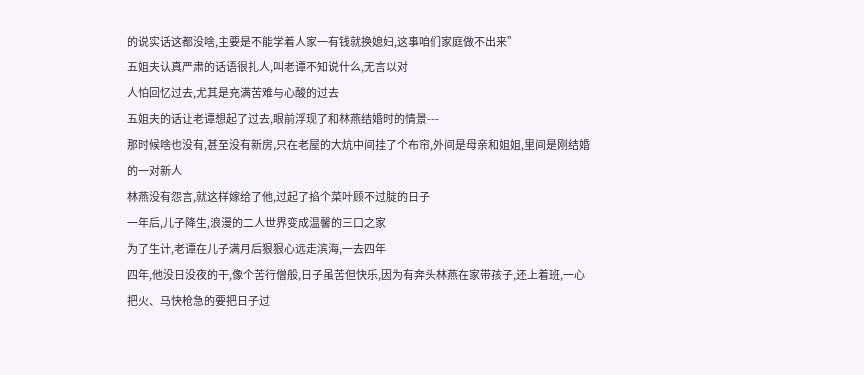的说实话这都没啥,主要是不能学着人家一有钱就换媳妇,这事咱们家庭做不出来”
五姐夫认真严肃的话语很扎人,叫老谭不知说什么,无言以对
人怕回忆过去,尤其是充满苦难与心酸的过去
五姐夫的话让老谭想起了过去,眼前浮现了和林燕结婚时的情景---
那时候啥也没有,甚至没有新房,只在老屋的大炕中间挂了个布帘,外间是母亲和姐姐,里间是刚结婚的一对新人
林燕没有怨言,就这样嫁给了他,过起了掐个菜叶顾不过腚的日子
一年后,儿子降生,浪漫的二人世界变成温馨的三口之家
为了生计,老谭在儿子满月后狠狠心远走滨海,一去四年
四年,他没日没夜的干,像个苦行僧般,日子虽苦但快乐,因为有奔头林燕在家带孩子,还上着班,一心把火、马快枪急的要把日子过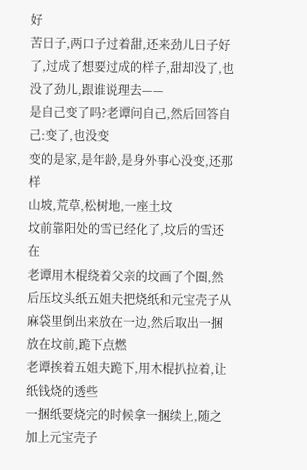好
苦日子,两口子过着甜,还来劲儿日子好了,过成了想要过成的样子,甜却没了,也没了劲儿,跟谁说理去——
是自己变了吗?老谭问自己,然后回答自己:变了,也没变
变的是家,是年龄,是身外事心没变,还那样
山坡,荒草,松树地,一座土坟
坟前靠阳处的雪已经化了,坟后的雪还在
老谭用木棍绕着父亲的坟画了个圈,然后压坟头纸五姐夫把烧纸和元宝壳子从麻袋里倒出来放在一边,然后取出一捆放在坟前,跪下点燃
老谭挨着五姐夫跪下,用木棍扒拉着,让纸钱烧的透些
一捆纸要烧完的时候拿一捆续上,随之加上元宝壳子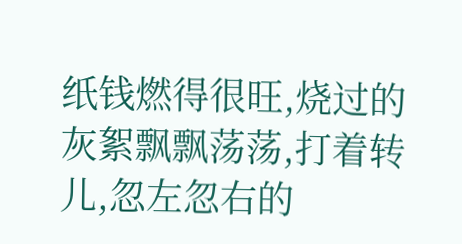纸钱燃得很旺,烧过的灰絮飘飘荡荡,打着转儿,忽左忽右的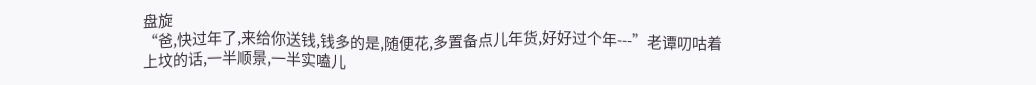盘旋
“爸,快过年了,来给你送钱,钱多的是,随便花,多置备点儿年货,好好过个年---”老谭叨咕着上坟的话,一半顺景,一半实嗑儿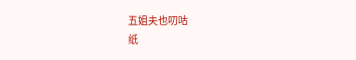五姐夫也叨咕
纸